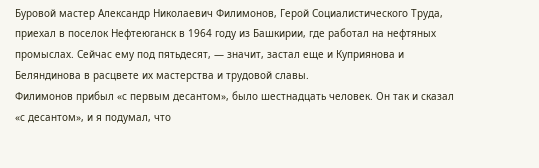Буровой мастер Александр Николаевич Филимонов, Герой Социалистического Труда, приехал в поселок Нефтеюганск в 1964 году из Башкирии, где работал на нефтяных промыслах. Сейчас ему под пятьдесят, — значит, застал еще и Куприянова и Беляндинова в расцвете их мастерства и трудовой славы.
Филимонов прибыл «с первым десантом», было шестнадцать человек. Он так и сказал «с десантом», и я подумал, что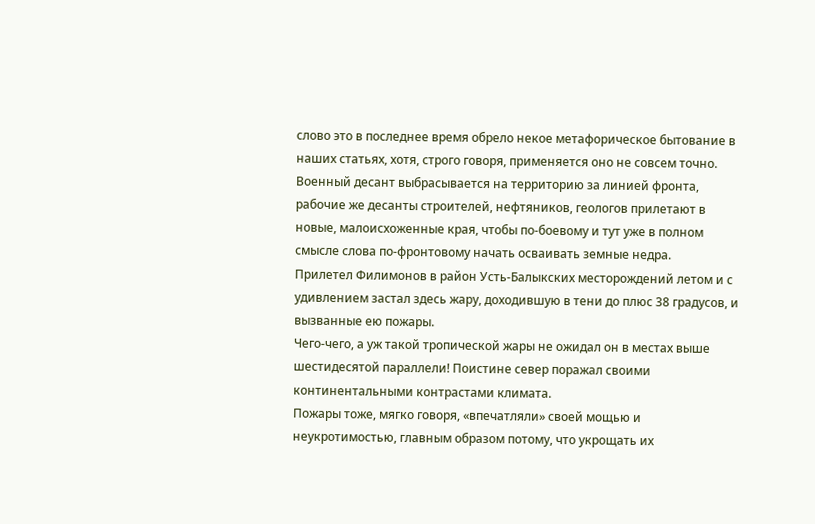слово это в последнее время обрело некое метафорическое бытование в наших статьях, хотя, строго говоря, применяется оно не совсем точно. Военный десант выбрасывается на территорию за линией фронта, рабочие же десанты строителей, нефтяников, геологов прилетают в новые, малоисхоженные края, чтобы по-боевому и тут уже в полном смысле слова по-фронтовому начать осваивать земные недра.
Прилетел Филимонов в район Усть-Балыкских месторождений летом и с удивлением застал здесь жару, доходившую в тени до плюс 38 градусов, и вызванные ею пожары.
Чего-чего, а уж такой тропической жары не ожидал он в местах выше шестидесятой параллели! Поистине север поражал своими континентальными контрастами климата.
Пожары тоже, мягко говоря, «впечатляли» своей мощью и неукротимостью, главным образом потому, что укрощать их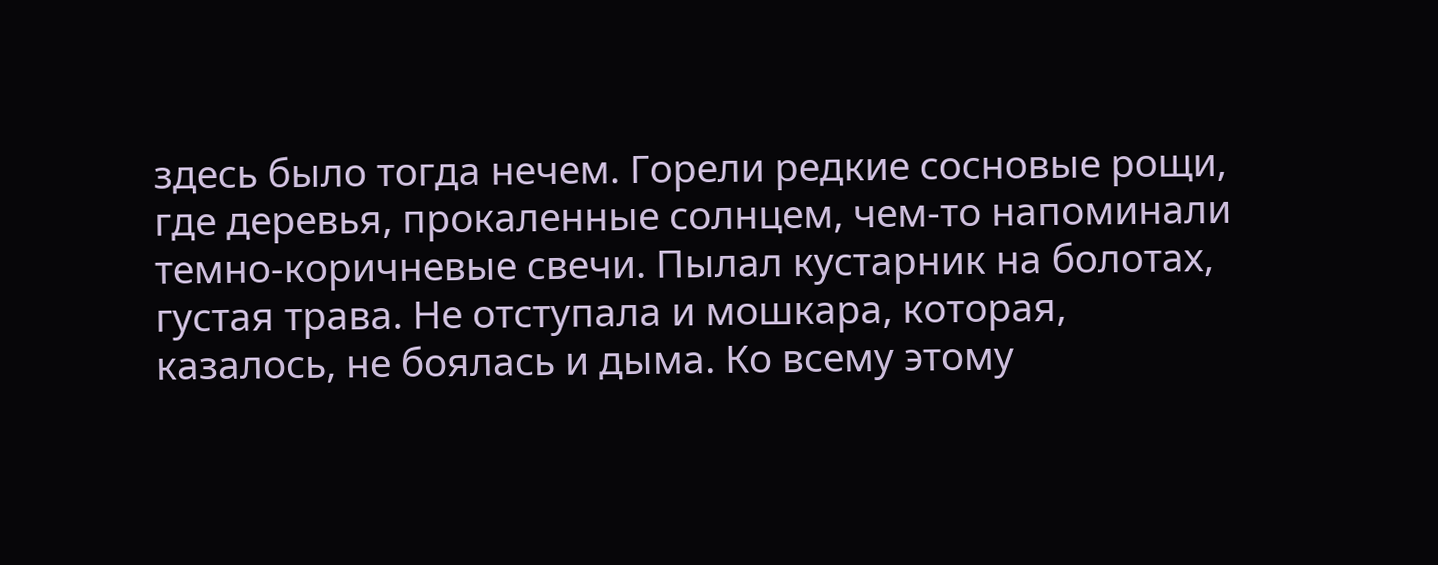здесь было тогда нечем. Горели редкие сосновые рощи, где деревья, прокаленные солнцем, чем-то напоминали темно-коричневые свечи. Пылал кустарник на болотах, густая трава. Не отступала и мошкара, которая, казалось, не боялась и дыма. Ко всему этому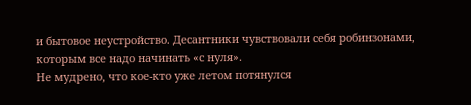и бытовое неустройство. Десантники чувствовали себя робинзонами, которым все надо начинать «с нуля».
Не мудрено, что кое-кто уже летом потянулся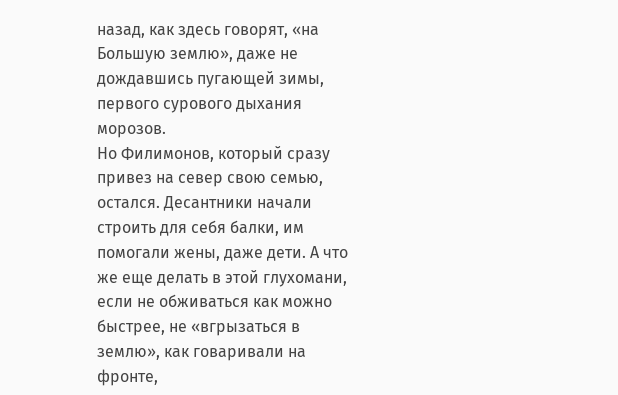назад, как здесь говорят, «на Большую землю», даже не дождавшись пугающей зимы, первого сурового дыхания морозов.
Но Филимонов, который сразу привез на север свою семью, остался. Десантники начали строить для себя балки, им помогали жены, даже дети. А что же еще делать в этой глухомани, если не обживаться как можно быстрее, не «вгрызаться в землю», как говаривали на фронте,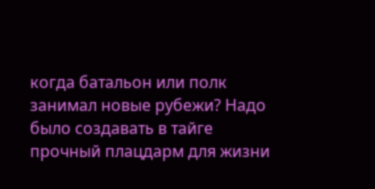когда батальон или полк занимал новые рубежи? Надо было создавать в тайге прочный плацдарм для жизни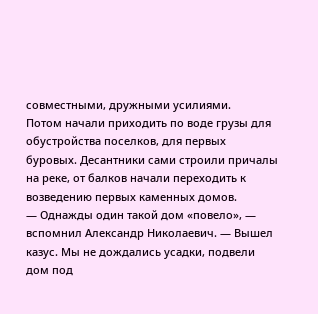совместными, дружными усилиями.
Потом начали приходить по воде грузы для обустройства поселков, для первых буровых. Десантники сами строили причалы на реке, от балков начали переходить к возведению первых каменных домов.
— Однажды один такой дом «повело», — вспомнил Александр Николаевич. — Вышел казус. Мы не дождались усадки, подвели дом под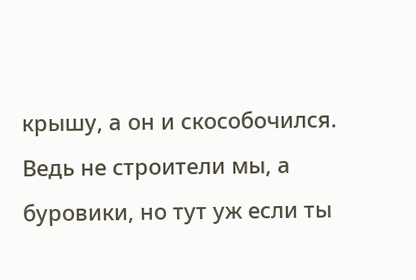крышу, а он и скособочился. Ведь не строители мы, а буровики, но тут уж если ты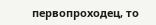первопроходец, то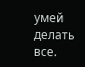умей делать все.